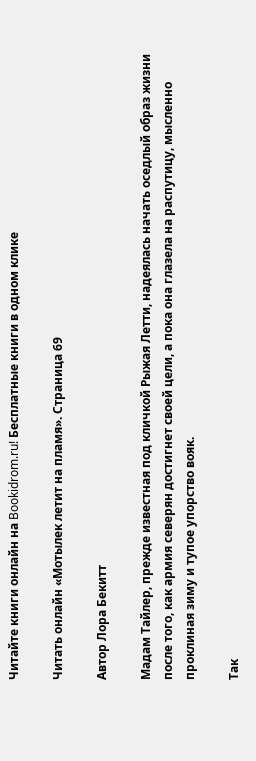Читайте книги онлайн на Bookidrom.ru! Бесплатные книги в одном клике

Читать онлайн «Мотылек летит на пламя». Страница 69

Автор Лора Бекитт

Мадам Тайлер, прежде известная под кличкой Рыжая Летти, надеялась начать оседлый образ жизни после того, как армия северян достигнет своей цели, а пока она глазела на распутицу, мысленно проклиная зиму и тупое упорство вояк.

Так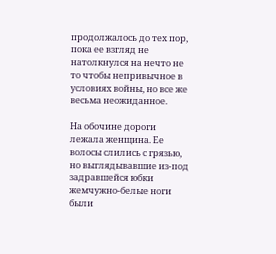продолжалось до тех пор, пока ее взгляд не натолкнулся на нечто не то чтобы непривычное в условиях войны, но все же весьма неожиданное.

На обочине дороги лежала женщина. Ее волосы слились с грязью, но выглядывавшие из-под задравшейся юбки жемчужно-белые ноги были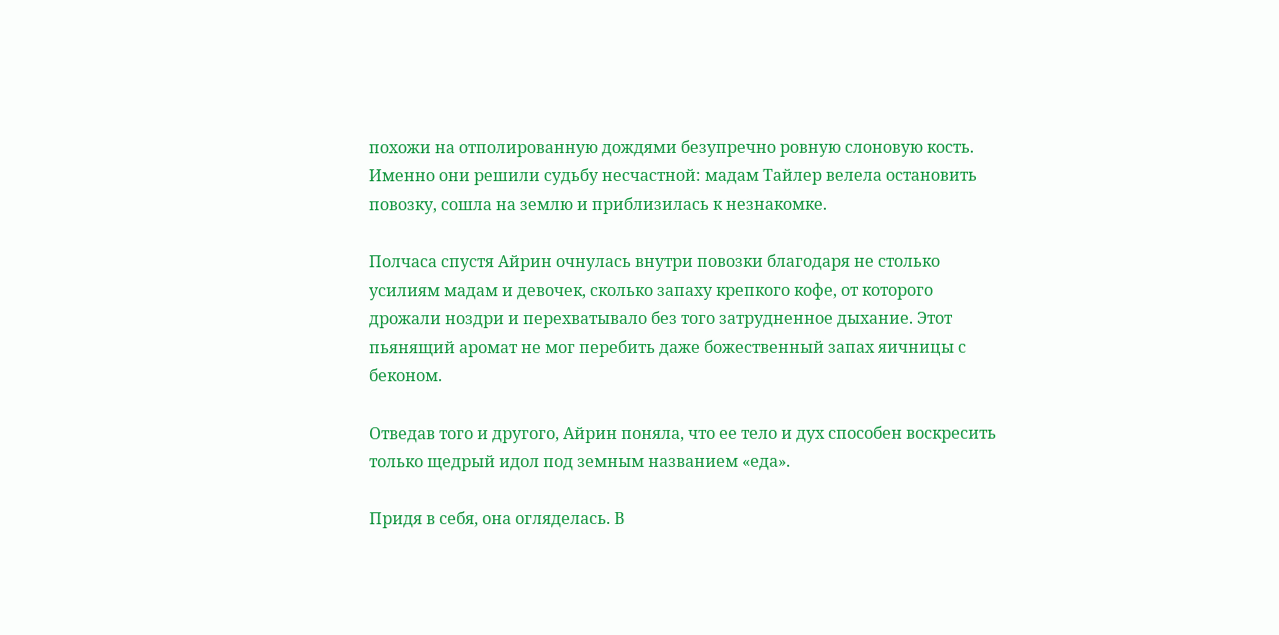похожи на отполированную дождями безупречно ровную слоновую кость. Именно они решили судьбу несчастной: мадам Тайлер велела остановить повозку, сошла на землю и приблизилась к незнакомке.

Полчаса спустя Айрин очнулась внутри повозки благодаря не столько усилиям мадам и девочек, сколько запаху крепкого кофе, от которого дрожали ноздри и перехватывало без того затрудненное дыхание. Этот пьянящий аромат не мог перебить даже божественный запах яичницы с беконом.

Отведав того и другого, Айрин поняла, что ее тело и дух способен воскресить только щедрый идол под земным названием «еда».

Придя в себя, она огляделась. В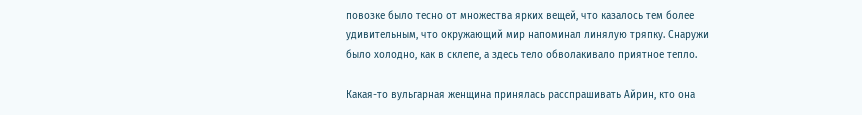повозке было тесно от множества ярких вещей, что казалось тем более удивительным, что окружающий мир напоминал линялую тряпку. Снаружи было холодно, как в склепе, а здесь тело обволакивало приятное тепло.

Какая-то вульгарная женщина принялась расспрашивать Айрин, кто она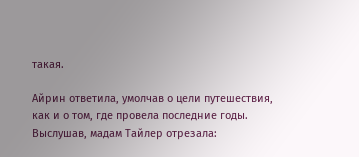такая.

Айрин ответила, умолчав о цели путешествия, как и о том, где провела последние годы. Выслушав, мадам Тайлер отрезала: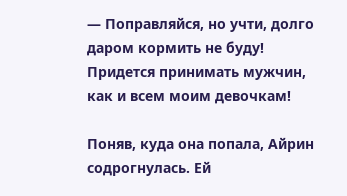— Поправляйся, но учти, долго даром кормить не буду! Придется принимать мужчин, как и всем моим девочкам!

Поняв, куда она попала, Айрин содрогнулась. Ей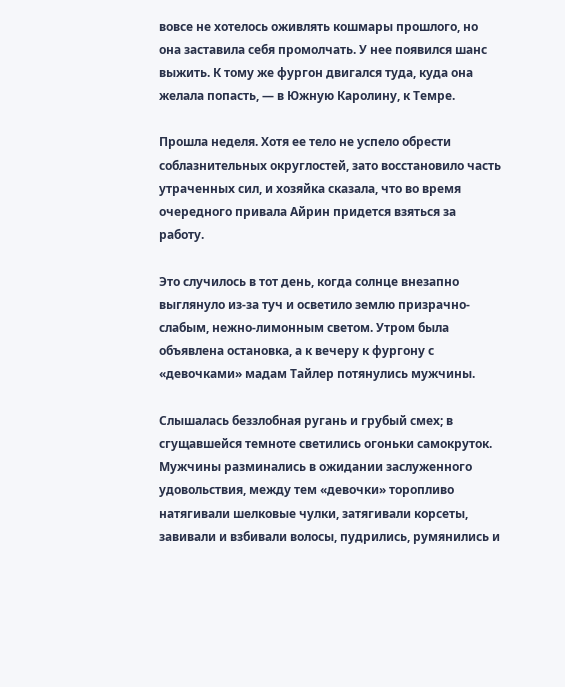вовсе не хотелось оживлять кошмары прошлого, но она заставила себя промолчать. У нее появился шанс выжить. К тому же фургон двигался туда, куда она желала попасть, — в Южную Каролину, к Темре.

Прошла неделя. Хотя ее тело не успело обрести соблазнительных округлостей, зато восстановило часть утраченных сил, и хозяйка сказала, что во время очередного привала Айрин придется взяться за работу.

Это случилось в тот день, когда солнце внезапно выглянуло из-за туч и осветило землю призрачно-слабым, нежно-лимонным светом. Утром была объявлена остановка, а к вечеру к фургону с «девочками» мадам Тайлер потянулись мужчины.

Слышалась беззлобная ругань и грубый смех; в сгущавшейся темноте светились огоньки самокруток. Мужчины разминались в ожидании заслуженного удовольствия, между тем «девочки» торопливо натягивали шелковые чулки, затягивали корсеты, завивали и взбивали волосы, пудрились, румянились и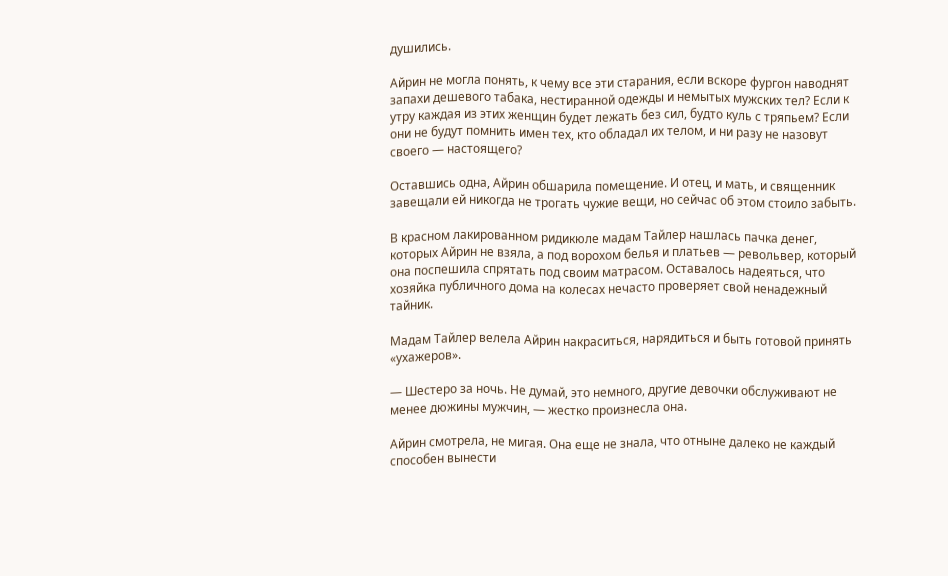душились.

Айрин не могла понять, к чему все эти старания, если вскоре фургон наводнят запахи дешевого табака, нестиранной одежды и немытых мужских тел? Если к утру каждая из этих женщин будет лежать без сил, будто куль с тряпьем? Если они не будут помнить имен тех, кто обладал их телом, и ни разу не назовут своего — настоящего?

Оставшись одна, Айрин обшарила помещение. И отец, и мать, и священник завещали ей никогда не трогать чужие вещи, но сейчас об этом стоило забыть.

В красном лакированном ридикюле мадам Тайлер нашлась пачка денег, которых Айрин не взяла, а под ворохом белья и платьев — револьвер, который она поспешила спрятать под своим матрасом. Оставалось надеяться, что хозяйка публичного дома на колесах нечасто проверяет свой ненадежный тайник.

Мадам Тайлер велела Айрин накраситься, нарядиться и быть готовой принять «ухажеров».

— Шестеро за ночь. Не думай, это немного, другие девочки обслуживают не менее дюжины мужчин, — жестко произнесла она.

Айрин смотрела, не мигая. Она еще не знала, что отныне далеко не каждый способен вынести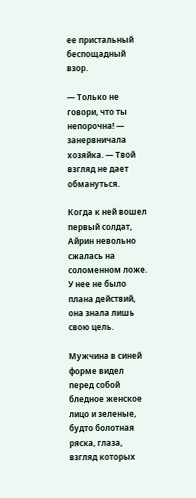ее пристальный беспощадный взор.

— Только не говори, что ты непорочна! — занервничала хозяйка. — Твой взгляд не дает обмануться.

Когда к ней вошел первый солдат, Айрин невольно сжалась на соломенном ложе. У нее не было плана действий, она знала лишь свою цель.

Мужчина в синей форме видел перед собой бледное женское лицо и зеленые, будто болотная ряска, глаза, взгляд которых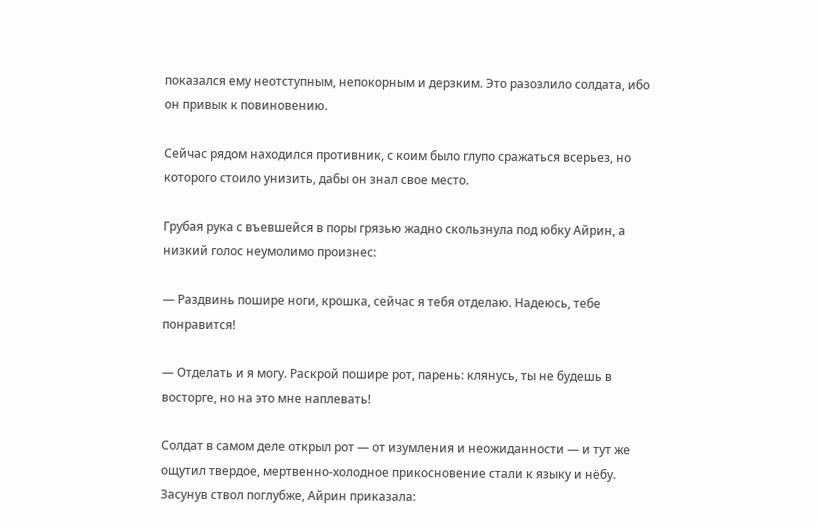показался ему неотступным, непокорным и дерзким. Это разозлило солдата, ибо он привык к повиновению.

Сейчас рядом находился противник, с коим было глупо сражаться всерьез, но которого стоило унизить, дабы он знал свое место.

Грубая рука с въевшейся в поры грязью жадно скользнула под юбку Айрин, а низкий голос неумолимо произнес:

— Раздвинь пошире ноги, крошка, сейчас я тебя отделаю. Надеюсь, тебе понравится!

— Отделать и я могу. Раскрой пошире рот, парень: клянусь, ты не будешь в восторге, но на это мне наплевать!

Солдат в самом деле открыл рот — от изумления и неожиданности — и тут же ощутил твердое, мертвенно-холодное прикосновение стали к языку и нёбу. Засунув ствол поглубже, Айрин приказала: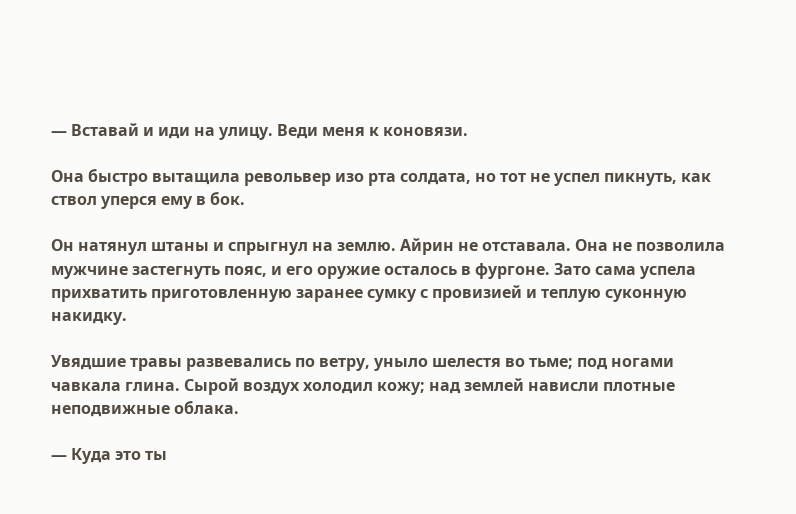— Вставай и иди на улицу. Веди меня к коновязи.

Она быстро вытащила револьвер изо рта солдата, но тот не успел пикнуть, как ствол уперся ему в бок.

Он натянул штаны и спрыгнул на землю. Айрин не отставала. Она не позволила мужчине застегнуть пояс, и его оружие осталось в фургоне. Зато сама успела прихватить приготовленную заранее сумку с провизией и теплую суконную накидку.

Увядшие травы развевались по ветру, уныло шелестя во тьме; под ногами чавкала глина. Сырой воздух холодил кожу; над землей нависли плотные неподвижные облака.

— Куда это ты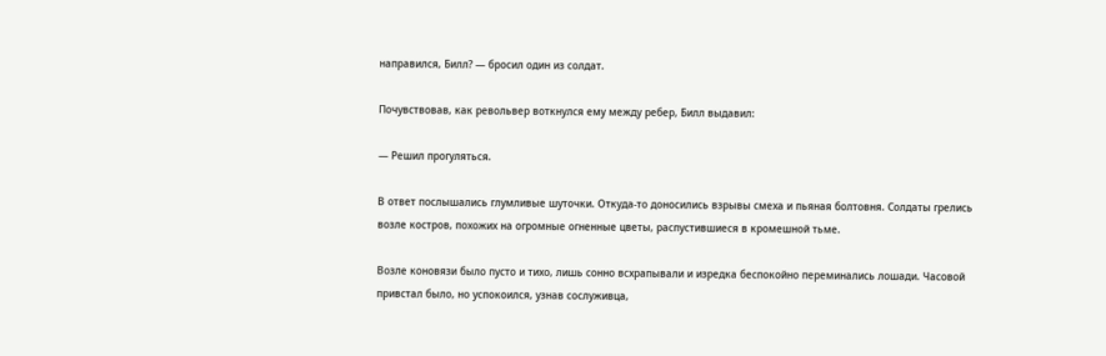направился, Билл? — бросил один из солдат.

Почувствовав, как револьвер воткнулся ему между ребер, Билл выдавил:

— Решил прогуляться.

В ответ послышались глумливые шуточки. Откуда-то доносились взрывы смеха и пьяная болтовня. Солдаты грелись возле костров, похожих на огромные огненные цветы, распустившиеся в кромешной тьме.

Возле коновязи было пусто и тихо, лишь сонно всхрапывали и изредка беспокойно переминались лошади. Часовой привстал было, но успокоился, узнав сослуживца,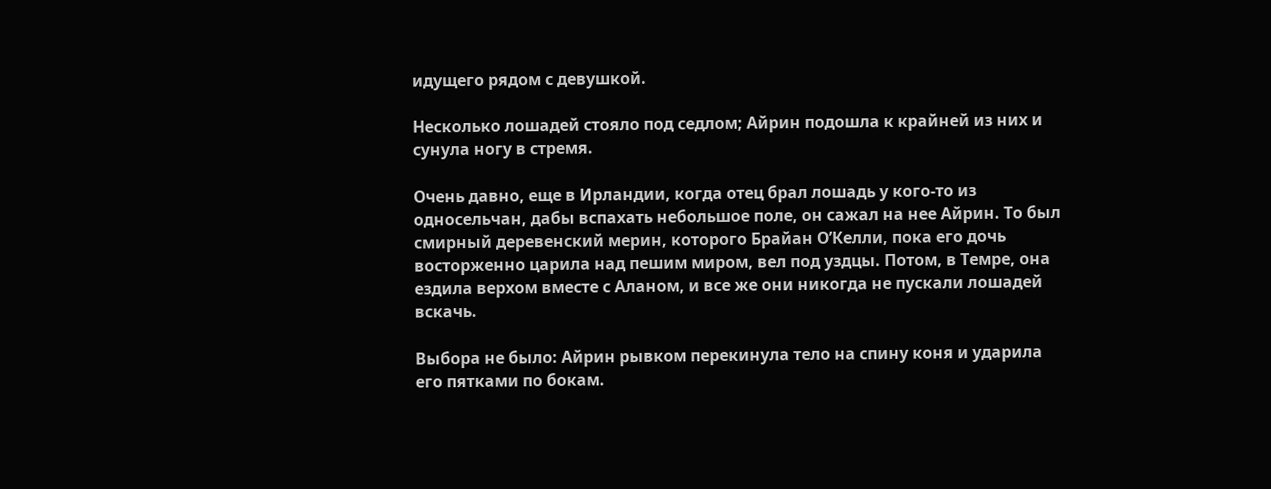идущего рядом с девушкой.

Несколько лошадей стояло под седлом; Айрин подошла к крайней из них и сунула ногу в стремя.

Очень давно, еще в Ирландии, когда отец брал лошадь у кого-то из односельчан, дабы вспахать небольшое поле, он сажал на нее Айрин. То был смирный деревенский мерин, которого Брайан О’Келли, пока его дочь восторженно царила над пешим миром, вел под уздцы. Потом, в Темре, она ездила верхом вместе с Аланом, и все же они никогда не пускали лошадей вскачь.

Выбора не было: Айрин рывком перекинула тело на спину коня и ударила его пятками по бокам.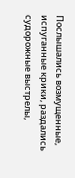Послышались возмущенные, испуганные крики, раздались судорожные выстрелы,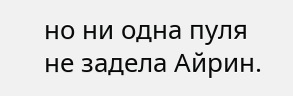но ни одна пуля не задела Айрин.